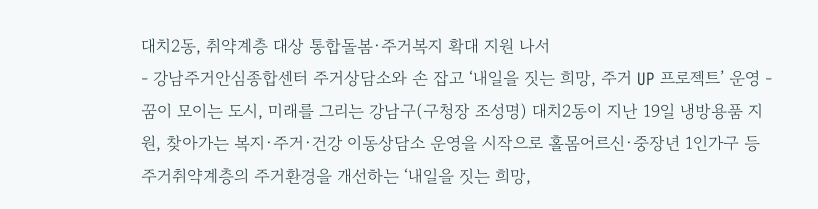대치2동, 취약계층 대상 통합돌봄·주거복지 확대 지원 나서
- 강남주거안심종합센터 주거상담소와 손 잡고 ‘내일을 짓는 희망, 주거 UP 프로젝트’ 운영 -
꿈이 모이는 도시, 미래를 그리는 강남구(구청장 조성명) 대치2동이 지난 19일 냉방용품 지원, 찾아가는 복지·주거·건강 이동상담소 운영을 시작으로 홀몸어르신·중장년 1인가구 등 주거취약계층의 주거환경을 개선하는 ‘내일을 짓는 희망,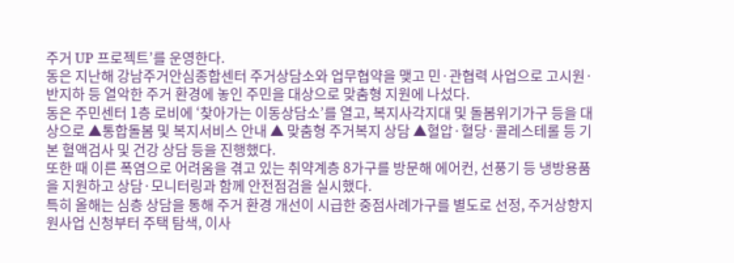주거 UP 프로젝트’를 운영한다.
동은 지난해 강남주거안심종합센터 주거상담소와 업무협약을 맺고 민·관협력 사업으로 고시원·반지하 등 열악한 주거 환경에 놓인 주민을 대상으로 맞춤형 지원에 나섰다.
동은 주민센터 1층 로비에 ‘찾아가는 이동상담소’를 열고, 복지사각지대 및 돌봄위기가구 등을 대상으로 ▲통합돌봄 및 복지서비스 안내 ▲ 맞춤형 주거복지 상담 ▲혈압·혈당·콜레스테롤 등 기본 혈액검사 및 건강 상담 등을 진행했다.
또한 때 이른 폭염으로 어려움을 겪고 있는 취약계층 8가구를 방문해 에어컨, 선풍기 등 냉방용품을 지원하고 상담·모니터링과 함께 안전점검을 실시했다.
특히 올해는 심층 상담을 통해 주거 환경 개선이 시급한 중점사례가구를 별도로 선정, 주거상향지원사업 신청부터 주택 탐색, 이사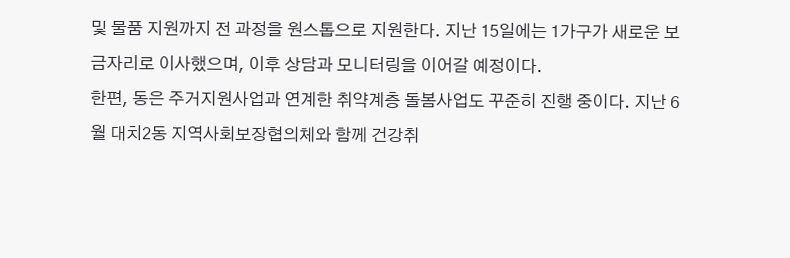및 물품 지원까지 전 과정을 원스톱으로 지원한다. 지난 15일에는 1가구가 새로운 보금자리로 이사했으며, 이후 상담과 모니터링을 이어갈 예정이다.
한편, 동은 주거지원사업과 연계한 취약계층 돌봄사업도 꾸준히 진행 중이다. 지난 6월 대치2동 지역사회보장협의체와 함께 건강취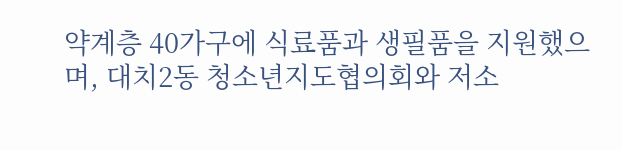약계층 40가구에 식료품과 생필품을 지원했으며, 대치2동 청소년지도협의회와 저소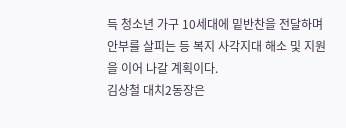득 청소년 가구 10세대에 밑반찬을 전달하며 안부를 살피는 등 복지 사각지대 해소 및 지원을 이어 나갈 계획이다.
김상철 대치2동장은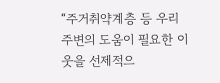“주거취약계층 등 우리 주변의 도움이 필요한 이웃을 선제적으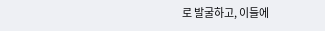로 발굴하고, 이들에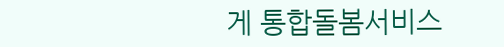게 통합돌봄서비스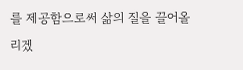를 제공함으로써 삶의 질을 끌어올리겠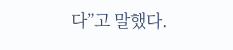다”고 말했다.